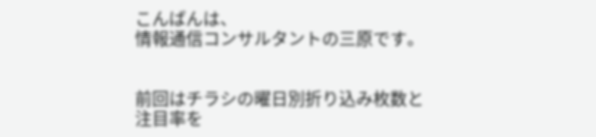こんばんは、
情報通信コンサルタントの三原です。


前回はチラシの曜日別折り込み枚数と
注目率を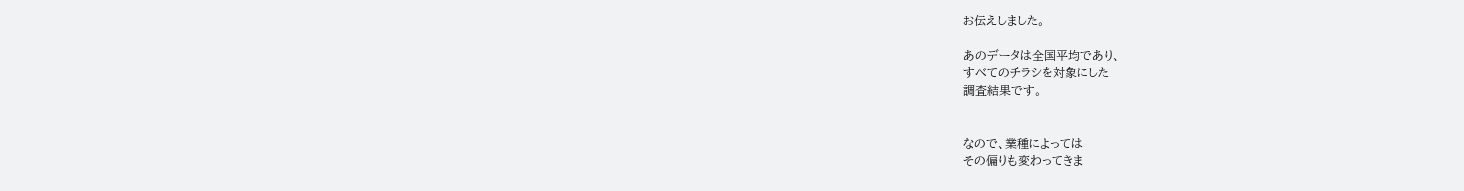お伝えしました。

あのデータは全国平均であり、
すべてのチラシを対象にした
調査結果です。


なので、業種によっては
その偏りも変わってきま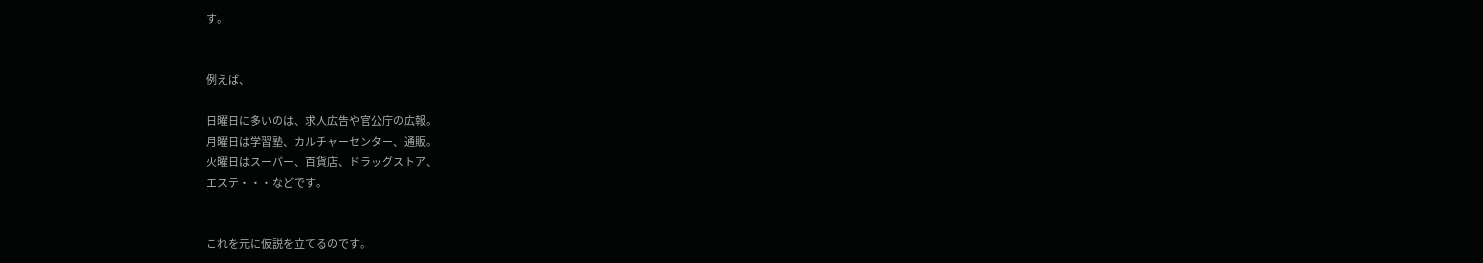す。


例えば、

日曜日に多いのは、求人広告や官公庁の広報。
月曜日は学習塾、カルチャーセンター、通販。
火曜日はスーパー、百貨店、ドラッグストア、
エステ・・・などです。


これを元に仮説を立てるのです。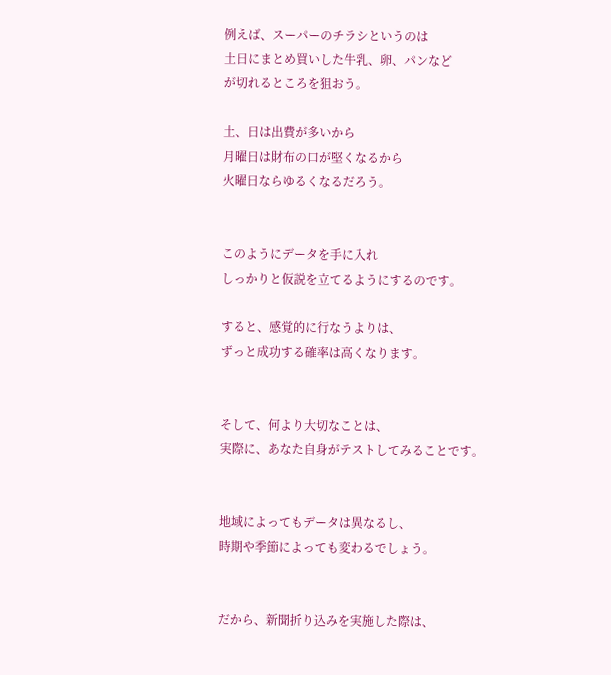例えば、スーパーのチラシというのは
土日にまとめ買いした牛乳、卵、パンなど
が切れるところを狙おう。

土、日は出費が多いから
月曜日は財布の口が堅くなるから
火曜日ならゆるくなるだろう。


このようにデータを手に入れ
しっかりと仮説を立てるようにするのです。

すると、感覚的に行なうよりは、
ずっと成功する確率は高くなります。


そして、何より大切なことは、
実際に、あなた自身がテストしてみることです。


地域によってもデータは異なるし、
時期や季節によっても変わるでしょう。


だから、新聞折り込みを実施した際は、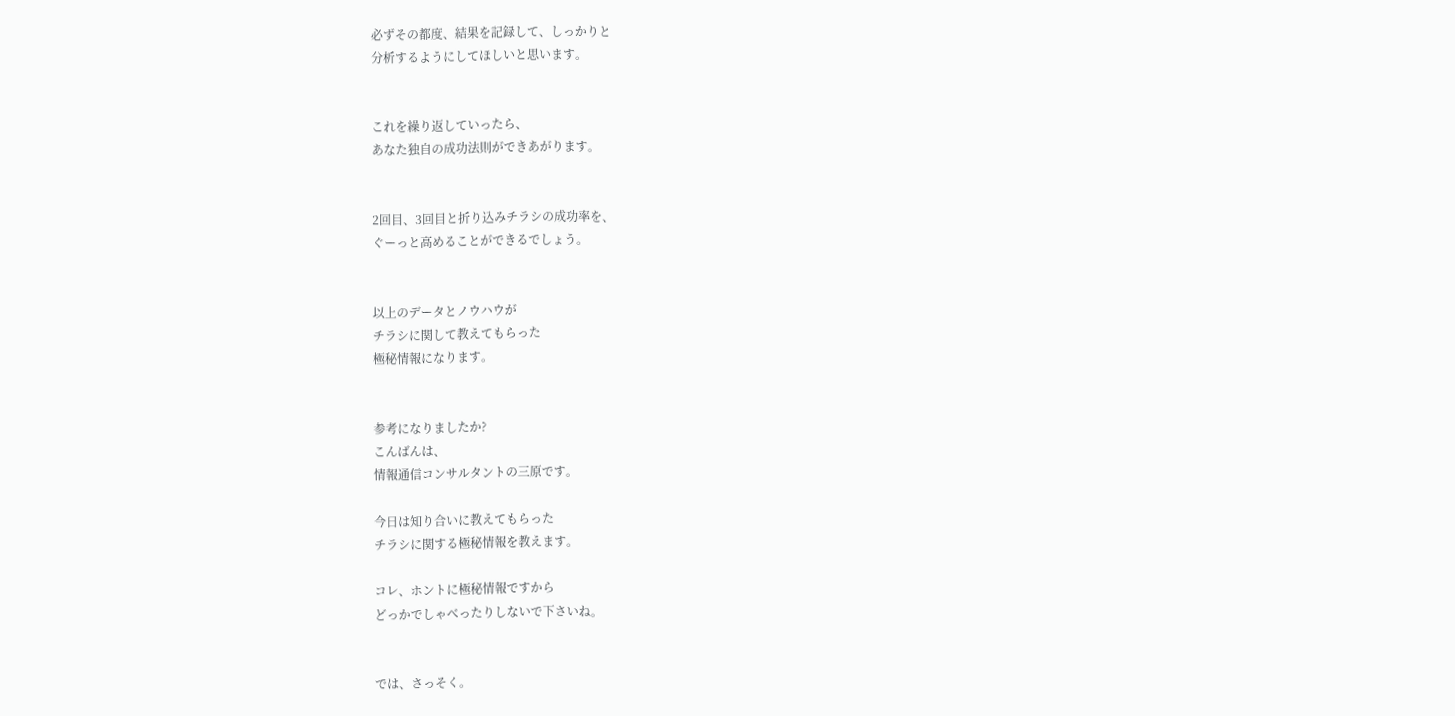必ずその都度、結果を記録して、しっかりと
分析するようにしてほしいと思います。


これを繰り返していったら、
あなた独自の成功法則ができあがります。


2回目、3回目と折り込みチラシの成功率を、
ぐーっと高めることができるでしょう。


以上のデータとノウハウが
チラシに関して教えてもらった
極秘情報になります。


参考になりましたか?
こんばんは、
情報通信コンサルタントの三原です。

今日は知り合いに教えてもらった
チラシに関する極秘情報を教えます。

コレ、ホントに極秘情報ですから
どっかでしゃべったりしないで下さいね。


では、さっそく。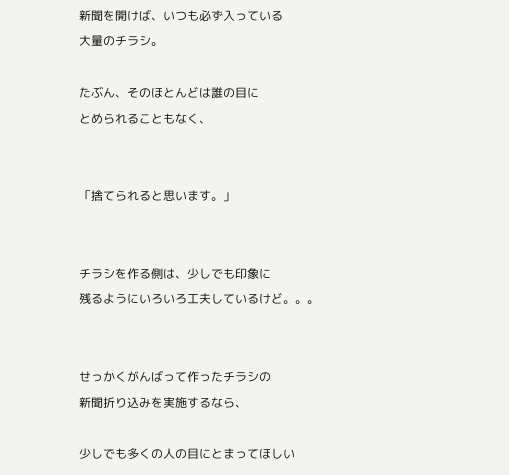新聞を開けば、いつも必ず入っている
大量のチラシ。

たぶん、そのほとんどは誰の目に
とめられることもなく、


「捨てられると思います。」


チラシを作る側は、少しでも印象に
残るようにいろいろ工夫しているけど。。。


せっかくがんばって作ったチラシの
新聞折り込みを実施するなら、

少しでも多くの人の目にとまってほしい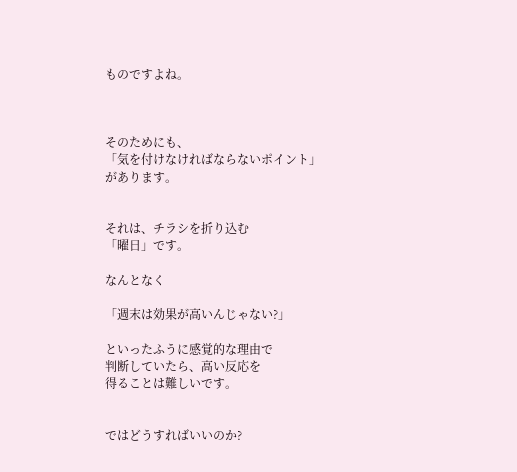ものですよね。



そのためにも、
「気を付けなければならないポイント」
があります。


それは、チラシを折り込む
「曜日」です。

なんとなく

「週末は効果が高いんじゃない?」

といったふうに感覚的な理由で
判断していたら、高い反応を
得ることは難しいです。


ではどうすればいいのか?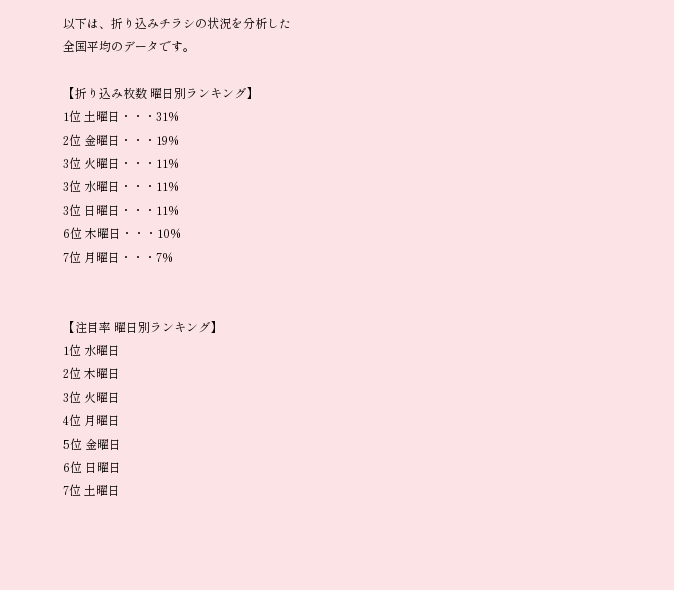以下は、折り込みチラシの状況を分析した
全国平均のデータです。

【折り込み枚数 曜日別ランキング】
1位 土曜日・・・31%
2位 金曜日・・・19%
3位 火曜日・・・11%
3位 水曜日・・・11%
3位 日曜日・・・11%
6位 木曜日・・・10%
7位 月曜日・・・7%


【注目率 曜日別ランキング】
1位 水曜日
2位 木曜日
3位 火曜日
4位 月曜日
5位 金曜日
6位 日曜日
7位 土曜日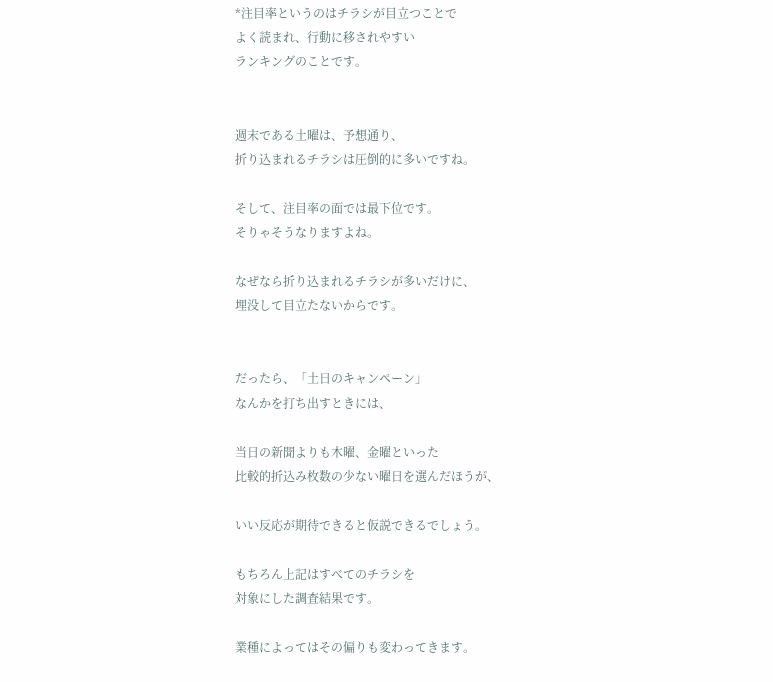*注目率というのはチラシが目立つことで
よく読まれ、行動に移されやすい
ランキングのことです。


週末である土曜は、予想通り、
折り込まれるチラシは圧倒的に多いですね。

そして、注目率の面では最下位です。
そりゃそうなりますよね。

なぜなら折り込まれるチラシが多いだけに、
埋没して目立たないからです。


だったら、「土日のキャンペーン」
なんかを打ち出すときには、

当日の新聞よりも木曜、金曜といった
比較的折込み枚数の少ない曜日を選んだほうが、

いい反応が期待できると仮説できるでしょう。

もちろん上記はすべてのチラシを
対象にした調査結果です。

業種によってはその偏りも変わってきます。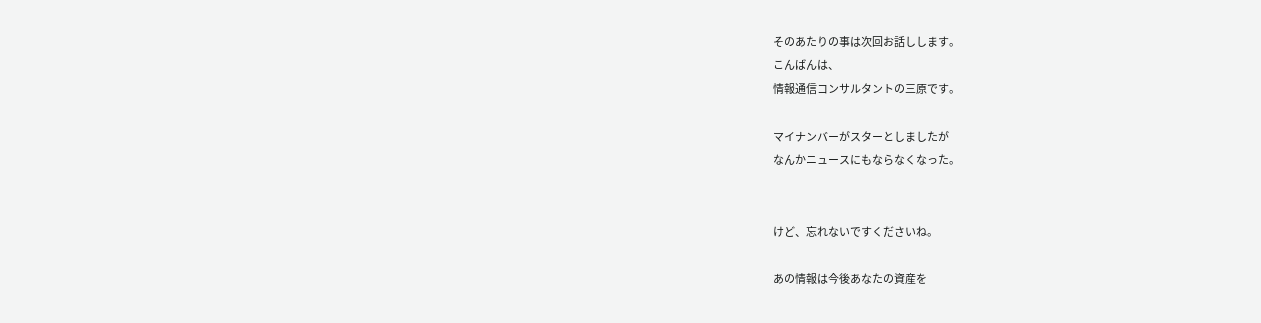そのあたりの事は次回お話しします。
こんばんは、
情報通信コンサルタントの三原です。

マイナンバーがスターとしましたが
なんかニュースにもならなくなった。


けど、忘れないですくださいね。

あの情報は今後あなたの資産を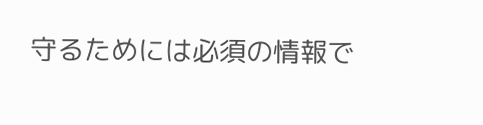守るためには必須の情報で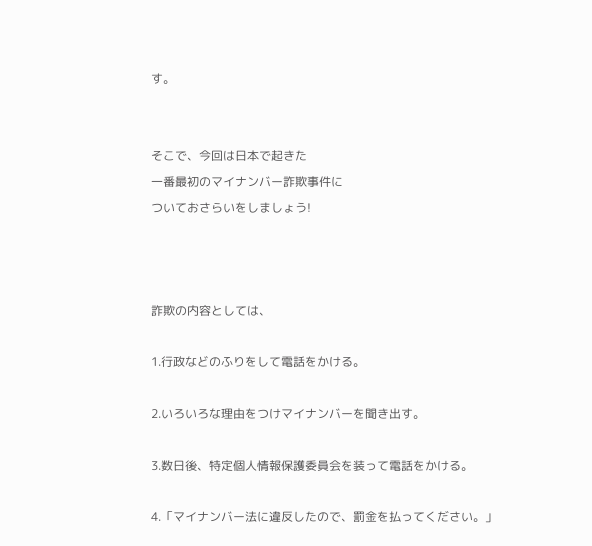す。


そこで、今回は日本で起きた
一番最初のマイナンバー詐欺事件に
ついておさらいをしましょう!



詐欺の内容としては、

1.行政などのふりをして電話をかける。

2.いろいろな理由をつけマイナンバーを聞き出す。

3.数日後、特定個人情報保護委員会を装って電話をかける。

4.「マイナンバー法に違反したので、罰金を払ってください。」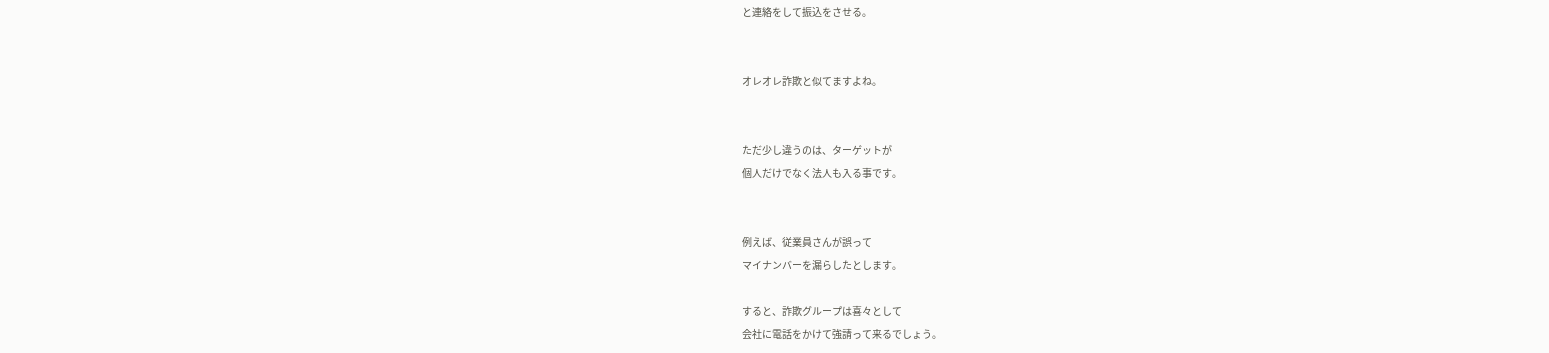と連絡をして振込をさせる。


オレオレ詐欺と似てますよね。


ただ少し違うのは、ターゲットが
個人だけでなく法人も入る事です。


例えば、従業員さんが誤って
マイナンバーを漏らしたとします。

すると、詐欺グループは喜々として
会社に電話をかけて強請って来るでしょう。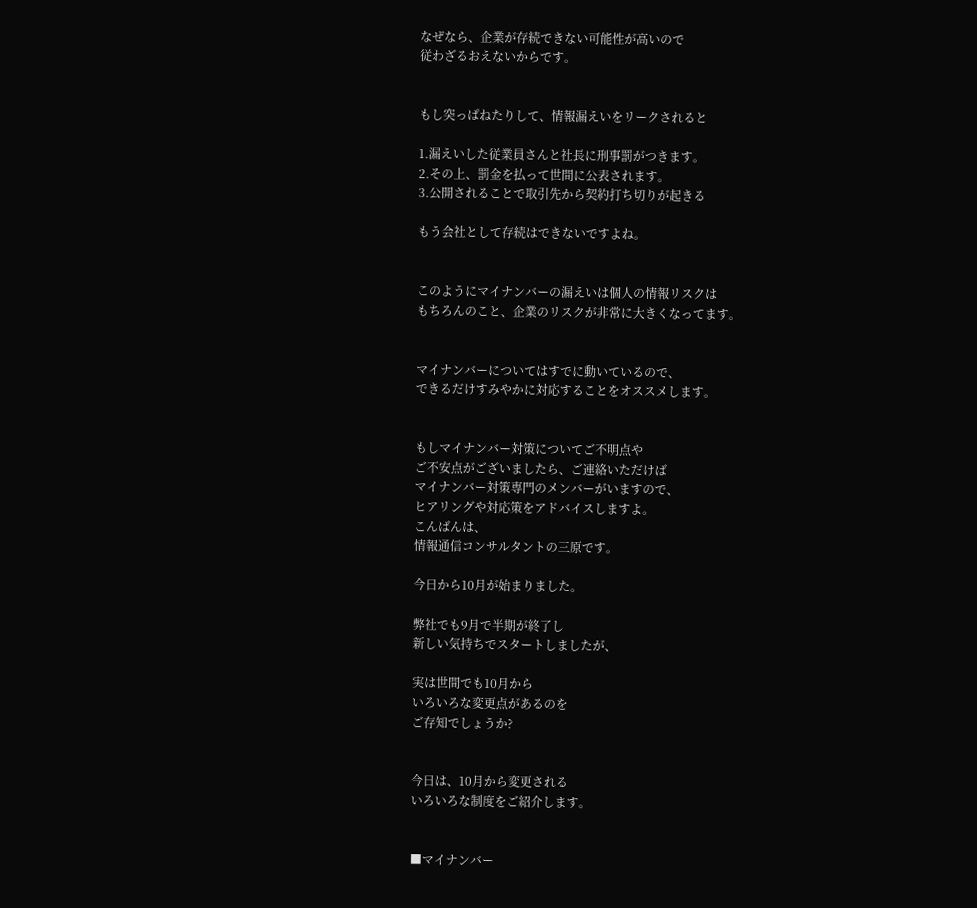なぜなら、企業が存続できない可能性が高いので
従わざるおえないからです。


もし突っぱねたりして、情報漏えいをリークされると

1.漏えいした従業員さんと社長に刑事罰がつきます。
2.その上、罰金を払って世間に公表されます。
3.公開されることで取引先から契約打ち切りが起きる

もう会社として存続はできないですよね。


このようにマイナンバーの漏えいは個人の情報リスクは
もちろんのこと、企業のリスクが非常に大きくなってます。


マイナンバーについてはすでに動いているので、
できるだけすみやかに対応することをオススメします。


もしマイナンバー対策についてご不明点や
ご不安点がございましたら、ご連絡いただけば
マイナンバー対策専門のメンバーがいますので、
ヒアリングや対応策をアドバイスしますよ。
こんばんは、
情報通信コンサルタントの三原です。

今日から10月が始まりました。

弊社でも9月で半期が終了し
新しい気持ちでスタートしましたが、

実は世間でも10月から
いろいろな変更点があるのを
ご存知でしょうか?


今日は、10月から変更される
いろいろな制度をご紹介します。


■マイナンバー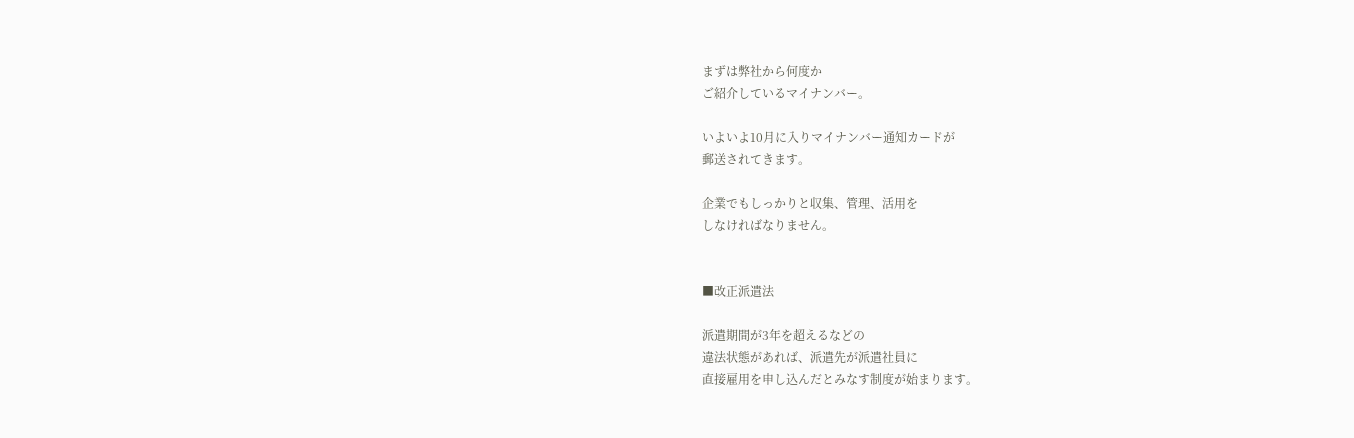まずは弊社から何度か
ご紹介しているマイナンバー。

いよいよ10月に入りマイナンバー通知カードが
郵送されてきます。

企業でもしっかりと収集、管理、活用を
しなければなりません。


■改正派遣法

派遣期間が3年を超えるなどの
違法状態があれば、派遣先が派遣社員に
直接雇用を申し込んだとみなす制度が始まります。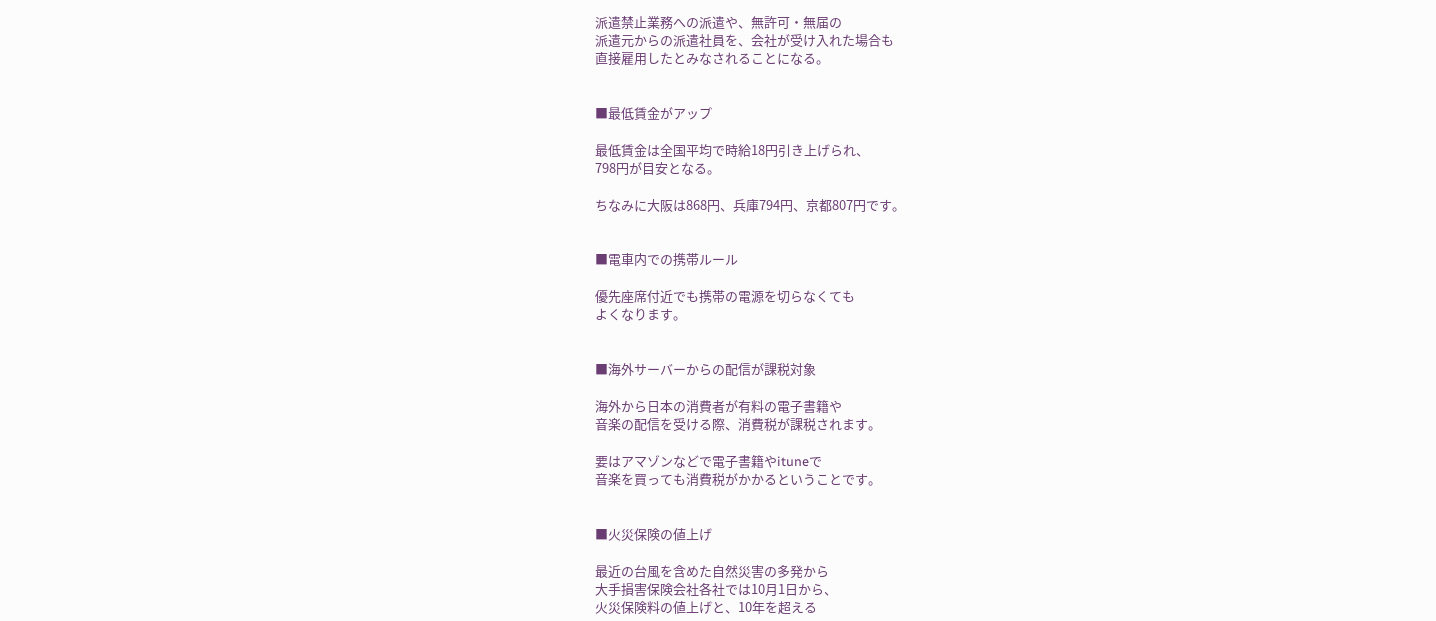派遣禁止業務への派遣や、無許可・無届の
派遣元からの派遣社員を、会社が受け入れた場合も
直接雇用したとみなされることになる。


■最低賃金がアップ

最低賃金は全国平均で時給18円引き上げられ、
798円が目安となる。

ちなみに大阪は868円、兵庫794円、京都807円です。


■電車内での携帯ルール

優先座席付近でも携帯の電源を切らなくても
よくなります。


■海外サーバーからの配信が課税対象

海外から日本の消費者が有料の電子書籍や
音楽の配信を受ける際、消費税が課税されます。

要はアマゾンなどで電子書籍やituneで
音楽を買っても消費税がかかるということです。


■火災保険の値上げ

最近の台風を含めた自然災害の多発から
大手損害保険会社各社では10月1日から、
火災保険料の値上げと、10年を超える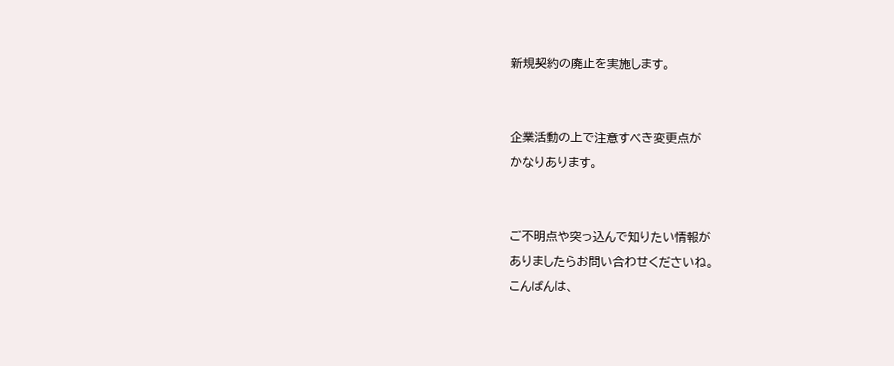新規契約の廃止を実施します。


企業活動の上で注意すべき変更点が
かなりあります。


ご不明点や突っ込んで知りたい情報が
ありましたらお問い合わせくださいね。
こんばんは、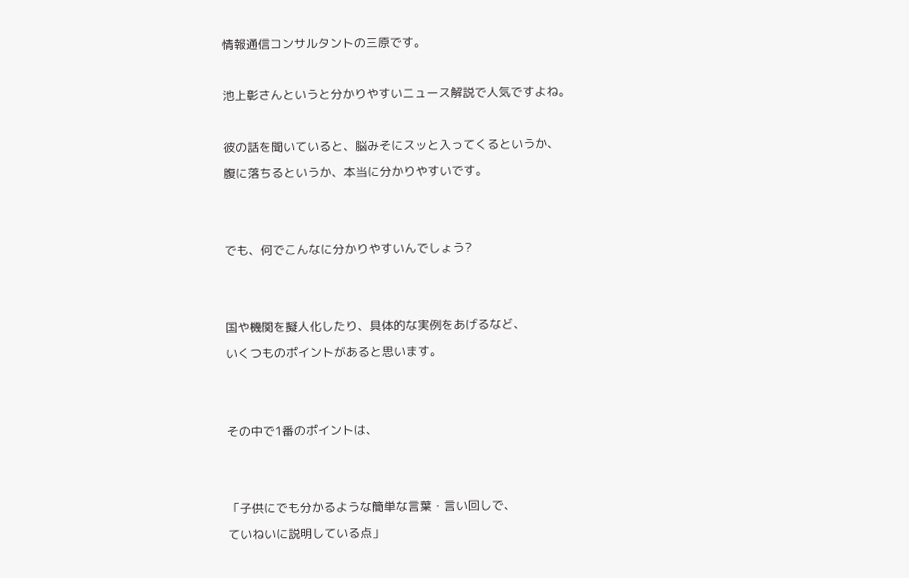情報通信コンサルタントの三原です。

池上彰さんというと分かりやすいニュース解説で人気ですよね。

彼の話を聞いていると、脳みそにスッと入ってくるというか、
腹に落ちるというか、本当に分かりやすいです。


でも、何でこんなに分かりやすいんでしょう?


国や機関を擬人化したり、具体的な実例をあげるなど、
いくつものポイントがあると思います。


その中で1番のポイントは、


「子供にでも分かるような簡単な言葉・言い回しで、
ていねいに説明している点」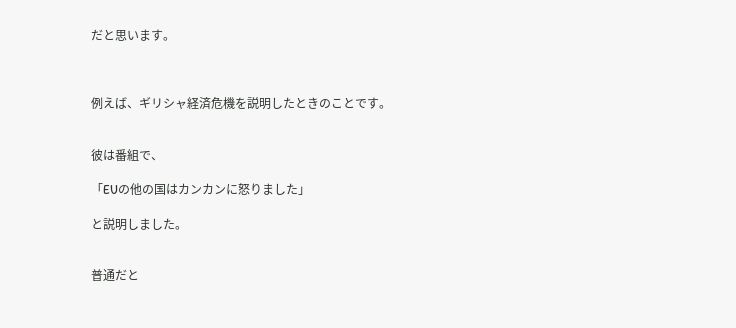だと思います。



例えば、ギリシャ経済危機を説明したときのことです。


彼は番組で、

「EUの他の国はカンカンに怒りました」

と説明しました。


普通だと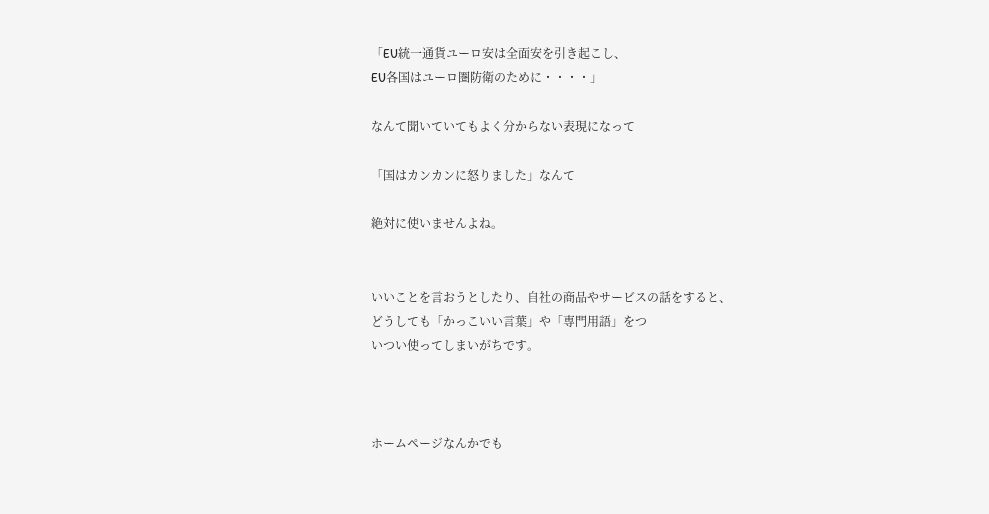「EU統一通貨ユーロ安は全面安を引き起こし、
EU各国はユーロ圏防衛のために・・・・」

なんて聞いていてもよく分からない表現になって

「国はカンカンに怒りました」なんて

絶対に使いませんよね。


いいことを言おうとしたり、自社の商品やサービスの話をすると、
どうしても「かっこいい言葉」や「専門用語」をつ
いつい使ってしまいがちです。



ホームページなんかでも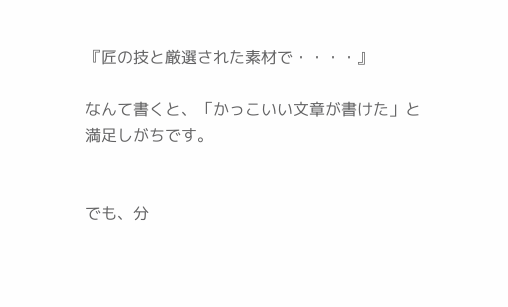『匠の技と厳選された素材で・・・・』

なんて書くと、「かっこいい文章が書けた」と
満足しがちです。


でも、分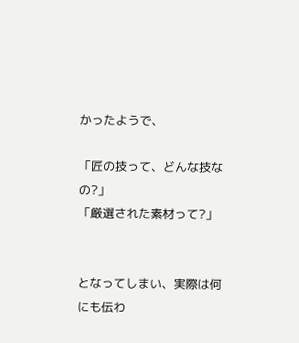かったようで、

「匠の技って、どんな技なの?」
「厳選された素材って?」


となってしまい、実際は何にも伝わ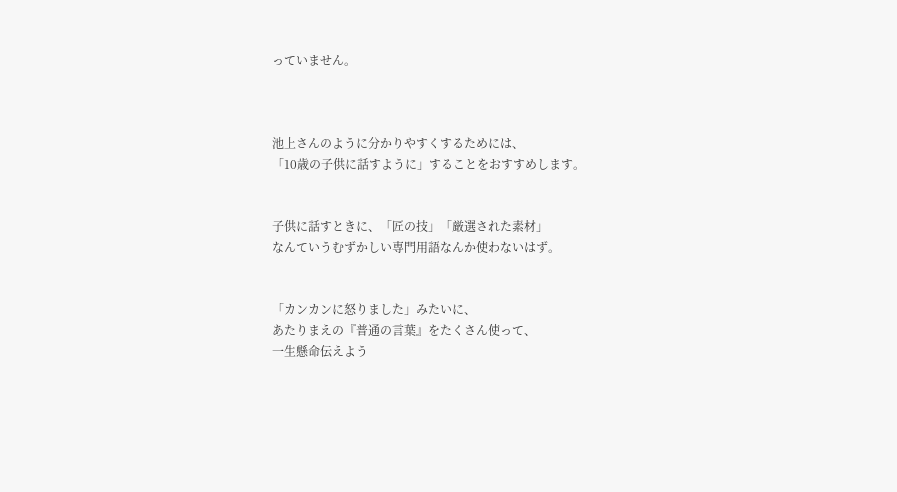っていません。



池上さんのように分かりやすくするためには、
「10歳の子供に話すように」することをおすすめします。


子供に話すときに、「匠の技」「厳選された素材」
なんていうむずかしい専門用語なんか使わないはず。


「カンカンに怒りました」みたいに、
あたりまえの『普通の言葉』をたくさん使って、
一生懸命伝えよう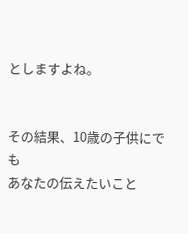としますよね。


その結果、10歳の子供にでも
あなたの伝えたいこと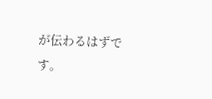が伝わるはずです。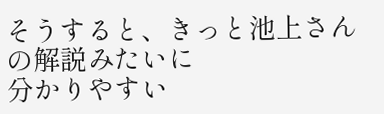そうすると、きっと池上さんの解説みたいに
分かりやすい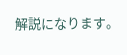解説になります。